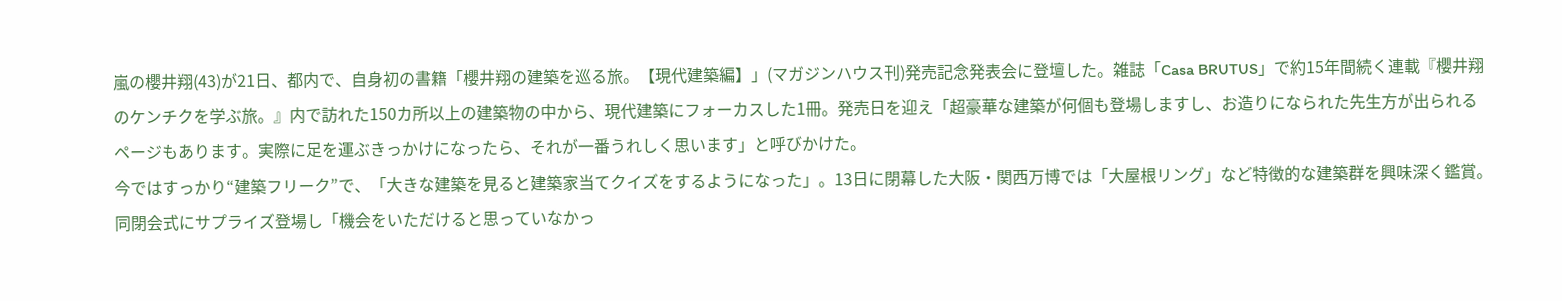嵐の櫻井翔(43)が21日、都内で、自身初の書籍「櫻井翔の建築を巡る旅。【現代建築編】」(マガジンハウス刊)発売記念発表会に登壇した。雑誌「Casa BRUTUS」で約15年間続く連載『櫻井翔のケンチクを学ぶ旅。』内で訪れた150カ所以上の建築物の中から、現代建築にフォーカスした1冊。発売日を迎え「超豪華な建築が何個も登場しますし、お造りになられた先生方が出られるページもあります。実際に足を運ぶきっかけになったら、それが一番うれしく思います」と呼びかけた。
今ではすっかり“建築フリーク”で、「大きな建築を見ると建築家当てクイズをするようになった」。13日に閉幕した大阪・関西万博では「大屋根リング」など特徴的な建築群を興味深く鑑賞。同閉会式にサプライズ登場し「機会をいただけると思っていなかっ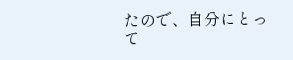たので、自分にとって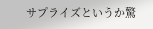サプライズというか驚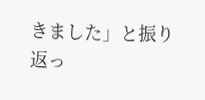きました」と振り返っ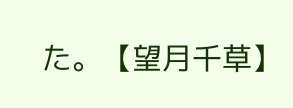た。【望月千草】